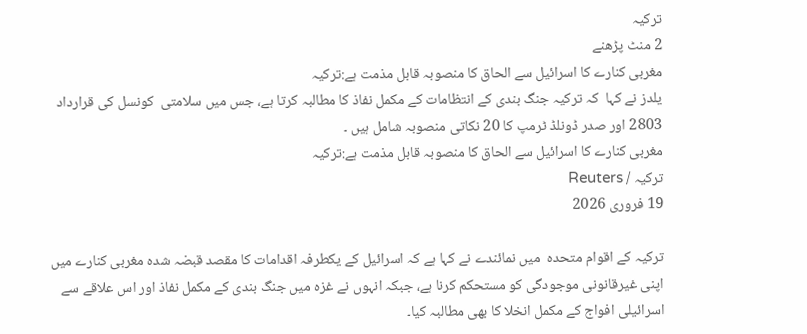ترکیہ
2 منٹ پڑھنے
مغربی کنارے کا اسرائیل سے الحاق کا منصوبہ قابل مذمت ہے:ترکیہ
یلدز نے کہا  کہ ترکیہ جنگ بندی کے انتظامات کے مکمل نفاذ کا مطالبہ کرتا ہے، جس میں سلامتی  کونسل کی قرارداد 2803 اور صدر ڈونلڈ ٹرمپ کا 20 نکاتی منصوبہ شامل ہیں ۔
مغربی کنارے کا اسرائیل سے الحاق کا منصوبہ قابل مذمت ہے:ترکیہ
ترکیہ / Reuters
19 فروری 2026

ترکیہ کے اقوام متحدہ  میں نمائندے نے کہا ہے کہ اسرائیل کے یکطرفہ اقدامات کا مقصد قبضہ شدہ مغربی کنارے میں اپنی غیرقانونی موجودگی کو مستحکم کرنا ہے، جبکہ انہوں نے غزہ میں جنگ بندی کے مکمل نفاذ اور اس علاقے سے اسرائیلی افواج کے مکمل انخلا کا بھی مطالبہ کیا۔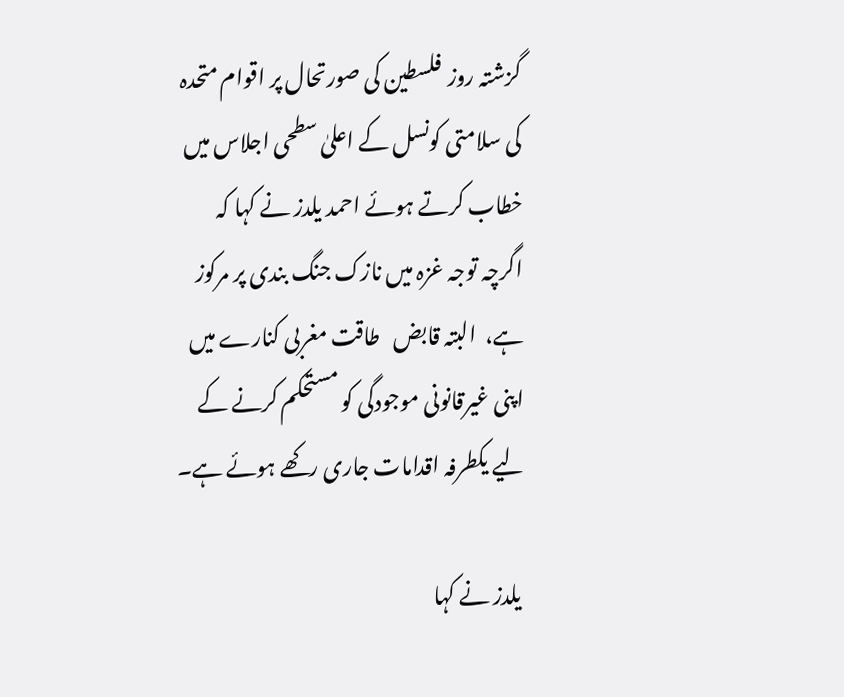گزشتہ روز  فلسطین کی صورتحال پر اقوام متحدہ کی سلامتی کونسل کے اعلیٰ سطحی اجلاس میں خطاب کرتے ہوئے احمد یلدز نے کہا کہ اگرچہ توجہ غزہ میں نازک جنگ بندی پر مرکوز ہے،  البتہ قابض   طاقت مغربی کنارے میں اپنی غیرقانونی موجودگی کو مستحکم کرنے کے لیے یکطرفہ اقدامات جاری رکھے ہوئے ہے۔

 یلدز نے کہا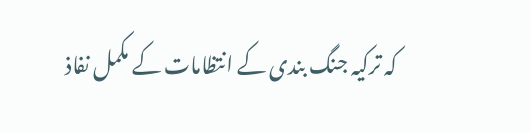کہ ترکیہ جنگ بندی کے انتظامات کے مکمل نفاذ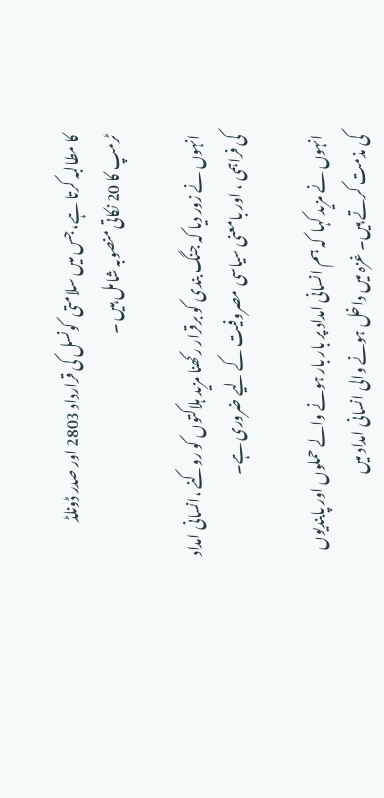کا مطالبہ کرتا ہے، جس میں سلامتی  کونسل کی قرارداد 2803 اور صدر ڈونلڈ ٹرمپ کا 20 نکاتی منصوبہ شامل ہیں ۔

انہوں نے زور دیا کہ جنگ بندی کو برقرار رکھنا مزید ہلاکتوں کو روکنے ،انسانی امداد کی فراہمی ، اور بامعنی سیاسی مصروفیت کے لیے ضروری ہے۔

انہوں نے مزید کہا  کہ ہم انسانی امداد پر بار بار ہونے والے حملوں اور پابندیوں کی مذمت کرتے ہیں۔ غزہ میں داخل ہونے والی انسانی امداد میں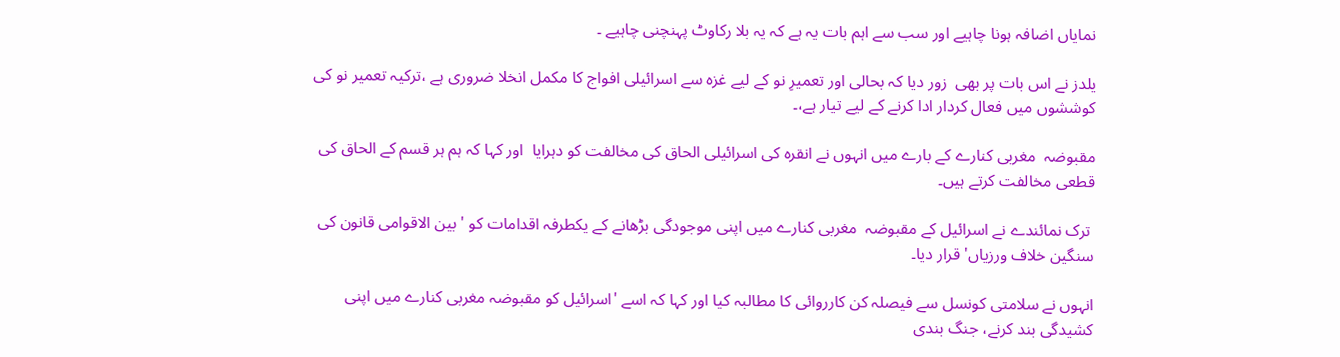نمایاں اضافہ ہونا چاہیے اور سب سے اہم بات یہ ہے کہ یہ بلا رکاوٹ پہنچنی چاہیے ۔

یلدز نے اس بات پر بھی  زور دیا کہ بحالی اور تعمیرِ نو کے لیے غزہ سے اسرائیلی افواج کا مکمل انخلا ضروری ہے ،ترکیہ تعمیر نو کی کوششوں میں فعال کردار ادا کرنے کے لیے تیار ہے،۔

مقبوضہ  مغربی کنارے کے بارے میں انہوں نے انقرہ کی اسرائیلی الحاق کی مخالفت کو دہرایا  اور کہا کہ ہم ہر قسم کے الحاق کی قطعی مخالفت کرتے ہیں۔

 ترک نمائندے نے اسرائیل کے مقبوضہ  مغربی کنارے میں اپنی موجودگی بڑھانے کے یکطرفہ اقدامات کو 'بین الاقوامی قانون کی سنگین خلاف ورزیاں' قرار دیا۔

انہوں نے سلامتی کونسل سے فیصلہ کن کارروائی کا مطالبہ کیا اور کہا کہ اسے 'اسرائیل کو مقبوضہ مغربی کنارے میں اپنی کشیدگی بند کرنے، جنگ بندی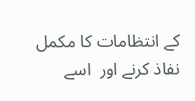کے انتظامات کا مکمل نفاذ کرنے اور  اسے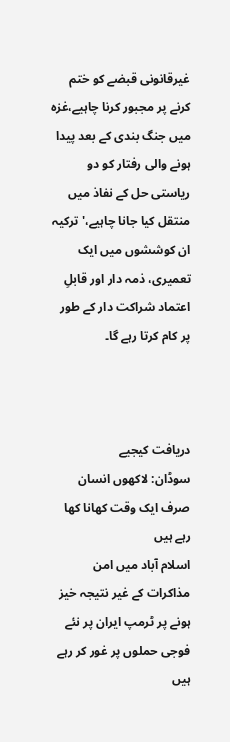غیرقانونی قبضے کو ختم کرنے پر مجبور کرنا چاہیے،غزہ میں جنگ بندی کے بعد پیدا ہونے والی رفتار کو دو ریاستی حل کے نفاذ میں منتقل کیا جانا چاہیے،'ترکیہ ان کوششوں میں ایک تعمیری، ذمہ دار اور قابلِ اعتماد شراکت دار کے طور پر کام کرتا رہے گا۔



دریافت کیجیے
سوڈان: لاکھوں انسان صرف ایک وقت کھانا کھا رہے ہیں
اسلام آباد میں امن مذاکرات کے غیر نتیجہ خیز ہونے پر ٹرمپ ایران پر نئے فوجی حملوں پر غور کر رہے ہیں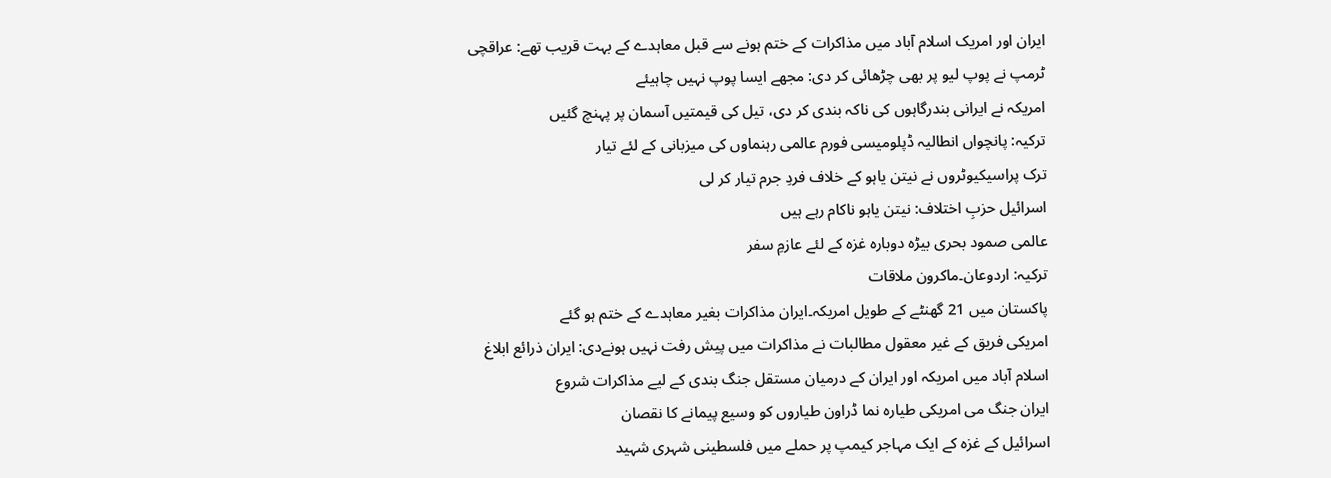ایران اور امریک اسلام آباد میں مذاکرات کے ختم ہونے سے قبل معاہدے کے بہت قریب تھے: عراقچی
ٹرمپ نے پوپ لیو پر بھی چڑھائی کر دی: مجھے ایسا پوپ نہیں چاہیئے
امریکہ نے ایرانی بندرگاہوں کی ناکہ بندی کر دی، تیل کی قیمتیں آسمان پر پہنچ گئیں
ترکیہ: پانچواں انطالیہ ڈپلومیسی فورم عالمی رہنماوں کی میزبانی کے لئے تیار
ترک پراسیکیوٹروں نے نیتن یاہو کے خلاف فردِ جرم تیار کر لی
اسرائیل حزبِ اختلاف: نیتن یاہو ناکام رہے ہیں
عالمی صمود بحری بیڑہ دوبارہ غزہ کے لئے عازمِ سفر
ترکیہ: اردوعان۔ماکرون ملاقات
پاکستان میں 21 گھنٹے کے طویل امریکہ۔ایران مذاکرات بغیر معاہدے کے ختم ہو گئے
امریکی فریق کے غیر معقول مطالبات نے مذاکرات میں پیش رفت نہیں ہونےدی: ایران ذرائع ابلاغ
اسلام آباد میں امریکہ اور ایران کے درمیان مستقل جنگ بندی کے لیے مذاکرات شروع
ایران جنگ می امریکی طیارہ نما ڈراون طیاروں کو وسیع پیمانے کا نقصان
اسرائیل کے غزہ کے ایک مہاجر کیمپ پر حملے میں فلسطینی شہری شہید